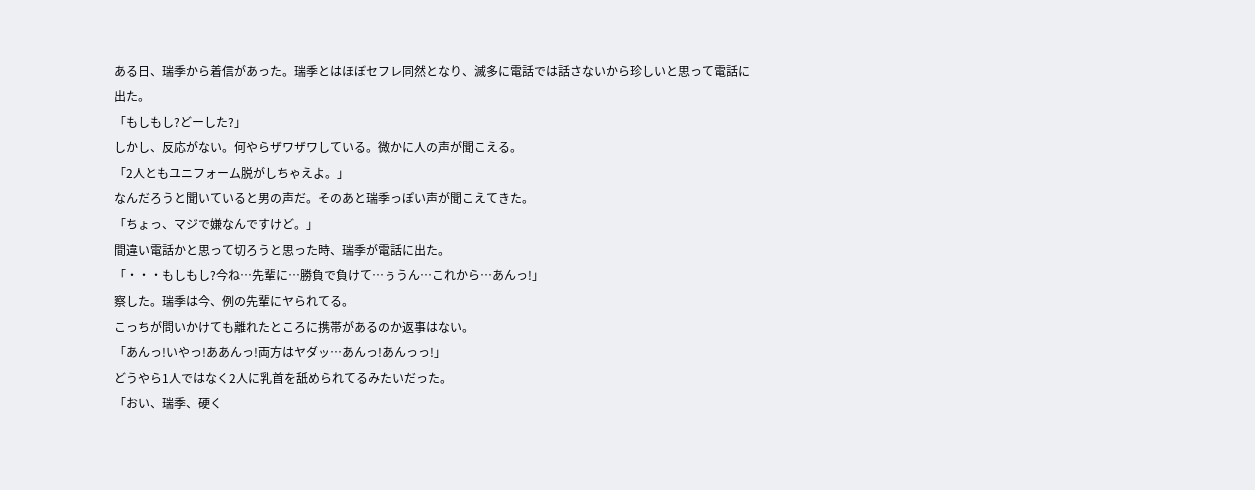ある日、瑞季から着信があった。瑞季とはほぼセフレ同然となり、滅多に電話では話さないから珍しいと思って電話に出た。
「もしもし?どーした?」
しかし、反応がない。何やらザワザワしている。微かに人の声が聞こえる。
「2人ともユニフォーム脱がしちゃえよ。」
なんだろうと聞いていると男の声だ。そのあと瑞季っぽい声が聞こえてきた。
「ちょっ、マジで嫌なんですけど。」
間違い電話かと思って切ろうと思った時、瑞季が電話に出た。
「・・・もしもし?今ね…先輩に…勝負で負けて…ぅうん…これから…あんっ!」
察した。瑞季は今、例の先輩にヤられてる。
こっちが問いかけても離れたところに携帯があるのか返事はない。
「あんっ!いやっ!ああんっ!両方はヤダッ…あんっ!あんっっ!」
どうやら1人ではなく2人に乳首を舐められてるみたいだった。
「おい、瑞季、硬く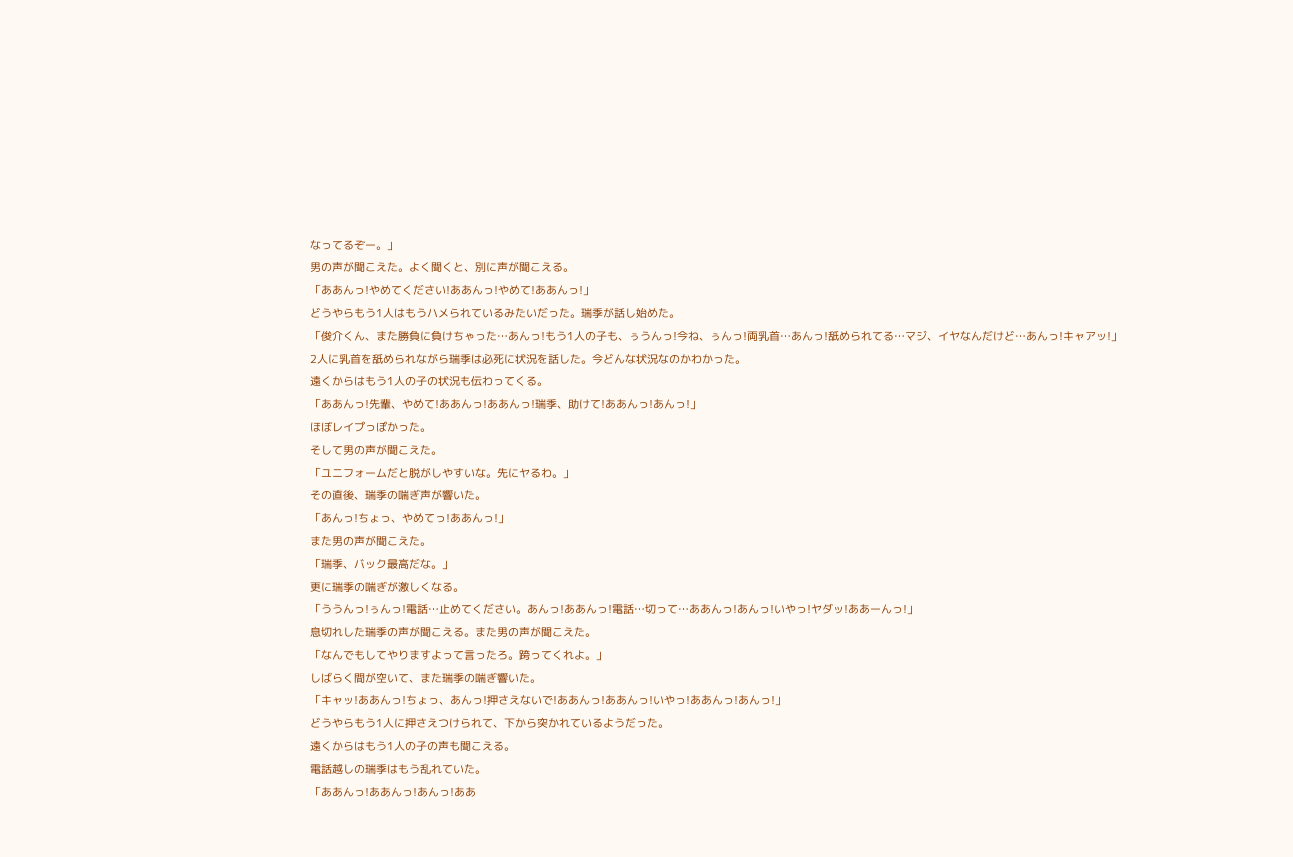なってるぞー。」
男の声が聞こえた。よく聞くと、別に声が聞こえる。
「ああんっ!やめてください!ああんっ!やめて!ああんっ!」
どうやらもう1人はもうハメられているみたいだった。瑞季が話し始めた。
「俊介くん、また勝負に負けちゃった…あんっ!もう1人の子も、ぅうんっ!今ね、ぅんっ!両乳首…あんっ!舐められてる…マジ、イヤなんだけど…あんっ!キャアッ!」
2人に乳首を舐められながら瑞季は必死に状況を話した。今どんな状況なのかわかった。
遠くからはもう1人の子の状況も伝わってくる。
「ああんっ!先輩、やめて!ああんっ!ああんっ!瑞季、助けて!ああんっ!あんっ!」
ほぼレイプっぽかった。
そして男の声が聞こえた。
「ユニフォームだと脱がしやすいな。先にヤるわ。」
その直後、瑞季の喘ぎ声が響いた。
「あんっ!ちょっ、やめてっ!ああんっ!」
また男の声が聞こえた。
「瑞季、バック最高だな。」
更に瑞季の喘ぎが激しくなる。
「ううんっ!ぅんっ!電話…止めてください。あんっ!ああんっ!電話…切って…ああんっ!あんっ!いやっ!ヤダッ!ああーんっ!」
息切れした瑞季の声が聞こえる。また男の声が聞こえた。
「なんでもしてやりますよって言ったろ。跨ってくれよ。」
しばらく間が空いて、また瑞季の喘ぎ響いた。
「キャッ!ああんっ!ちょっ、あんっ!押さえないで!ああんっ!ああんっ!いやっ!ああんっ!あんっ!」
どうやらもう1人に押さえつけられて、下から突かれているようだった。
遠くからはもう1人の子の声も聞こえる。
電話越しの瑞季はもう乱れていた。
「ああんっ!ああんっ!あんっ!ああ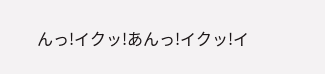んっ!イクッ!あんっ!イクッ!イ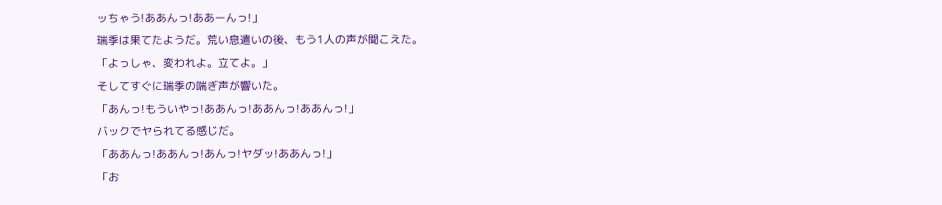ッちゃう!ああんっ!ああーんっ!」
瑞季は果てたようだ。荒い息遣いの後、もう1人の声が聞こえた。
「よっしゃ、変われよ。立てよ。」
そしてすぐに瑞季の喘ぎ声が響いた。
「あんっ!もういやっ!ああんっ!ああんっ!ああんっ!」
バックでヤられてる感じだ。
「ああんっ!ああんっ!あんっ!ヤダッ!ああんっ!」
「お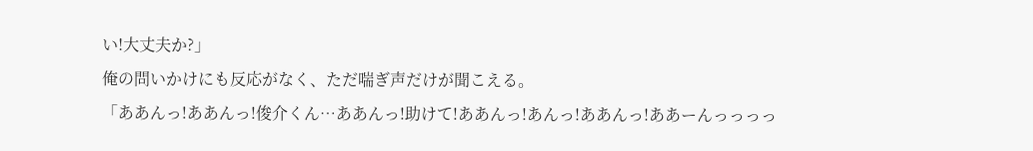い!大丈夫か?」
俺の問いかけにも反応がなく、ただ喘ぎ声だけが聞こえる。
「ああんっ!ああんっ!俊介くん…ああんっ!助けて!ああんっ!あんっ!ああんっ!ああーんっっっっ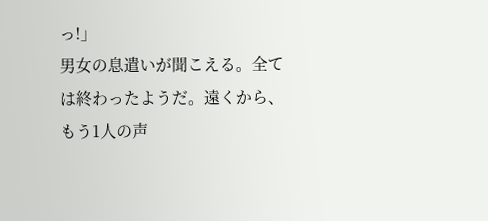っ!」
男女の息遣いが聞こえる。全ては終わったようだ。遠くから、もう1人の声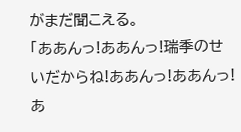がまだ聞こえる。
「ああんっ!ああんっ!瑞季のせいだからね!ああんっ!ああんっ!あ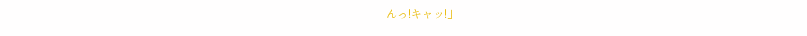んっ!キャッ!」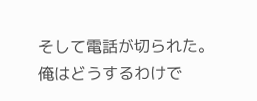そして電話が切られた。
俺はどうするわけで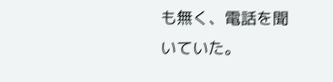も無く、電話を聞いていた。